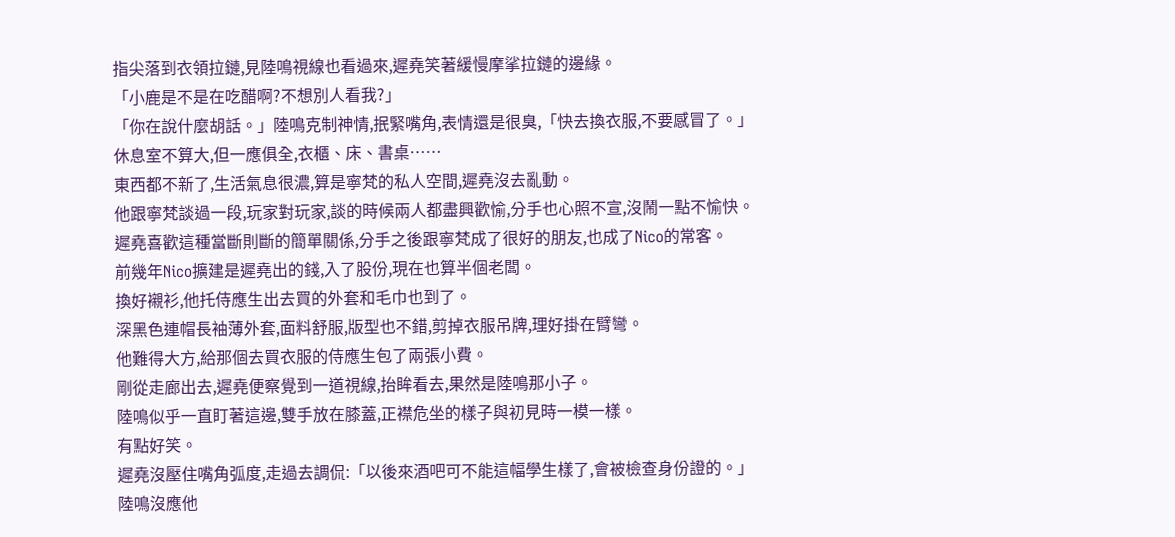指尖落到衣領拉鏈,見陸鳴視線也看過來,遲堯笑著緩慢摩挲拉鏈的邊緣。
「小鹿是不是在吃醋啊?不想別人看我?」
「你在說什麼胡話。」陸鳴克制神情,抿緊嘴角,表情還是很臭,「快去換衣服,不要感冒了。」
休息室不算大,但一應俱全,衣櫃、床、書桌……
東西都不新了,生活氣息很濃,算是寧梵的私人空間,遲堯沒去亂動。
他跟寧梵談過一段,玩家對玩家,談的時候兩人都盡興歡愉,分手也心照不宣,沒鬧一點不愉快。
遲堯喜歡這種當斷則斷的簡單關係,分手之後跟寧梵成了很好的朋友,也成了Nico的常客。
前幾年Nico擴建是遲堯出的錢,入了股份,現在也算半個老闆。
換好襯衫,他托侍應生出去買的外套和毛巾也到了。
深黑色連帽長袖薄外套,面料舒服,版型也不錯,剪掉衣服吊牌,理好掛在臂彎。
他難得大方,給那個去買衣服的侍應生包了兩張小費。
剛從走廊出去,遲堯便察覺到一道視線,抬眸看去,果然是陸鳴那小子。
陸鳴似乎一直盯著這邊,雙手放在膝蓋,正襟危坐的樣子與初見時一模一樣。
有點好笑。
遲堯沒壓住嘴角弧度,走過去調侃:「以後來酒吧可不能這幅學生樣了,會被檢查身份證的。」
陸鳴沒應他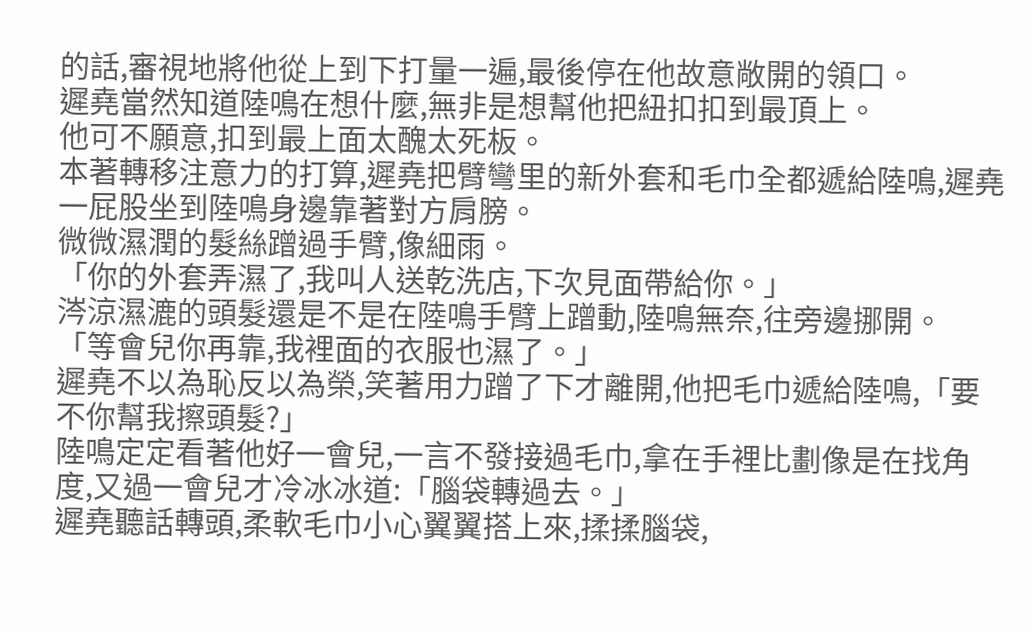的話,審視地將他從上到下打量一遍,最後停在他故意敞開的領口。
遲堯當然知道陸鳴在想什麼,無非是想幫他把紐扣扣到最頂上。
他可不願意,扣到最上面太醜太死板。
本著轉移注意力的打算,遲堯把臂彎里的新外套和毛巾全都遞給陸鳴,遲堯一屁股坐到陸鳴身邊靠著對方肩膀。
微微濕潤的髮絲蹭過手臂,像細雨。
「你的外套弄濕了,我叫人送乾洗店,下次見面帶給你。」
涔涼濕漉的頭髮還是不是在陸鳴手臂上蹭動,陸鳴無奈,往旁邊挪開。
「等會兒你再靠,我裡面的衣服也濕了。」
遲堯不以為恥反以為榮,笑著用力蹭了下才離開,他把毛巾遞給陸鳴,「要不你幫我擦頭髮?」
陸鳴定定看著他好一會兒,一言不發接過毛巾,拿在手裡比劃像是在找角度,又過一會兒才冷冰冰道:「腦袋轉過去。」
遲堯聽話轉頭,柔軟毛巾小心翼翼搭上來,揉揉腦袋,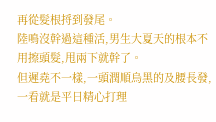再從髮根捋到發尾。
陸鳴沒幹過這種活,男生大夏天的根本不用擦頭髮,甩兩下就幹了。
但遲堯不一樣,一頭潤順烏黑的及腰長發,一看就是平日精心打理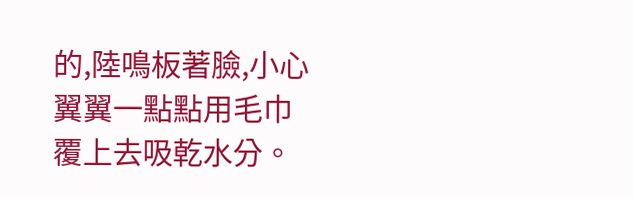的,陸鳴板著臉,小心翼翼一點點用毛巾覆上去吸乾水分。